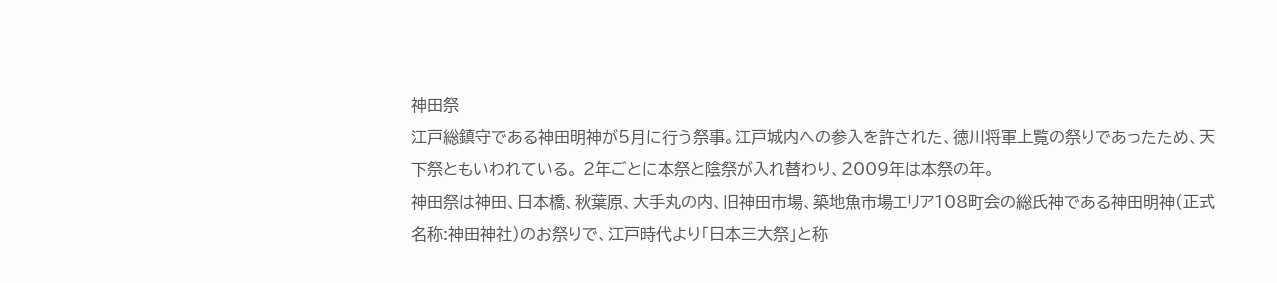神田祭
江戸総鎮守である神田明神が5月に行う祭事。江戸城内への参入を許された、徳川将軍上覧の祭りであったため、天下祭ともいわれている。 2年ごとに本祭と陰祭が入れ替わり、2009年は本祭の年。
神田祭は神田、日本橋、秋葉原、大手丸の内、旧神田市場、築地魚市場エリア108町会の総氏神である神田明神(正式名称:神田神社)のお祭りで、江戸時代より「日本三大祭」と称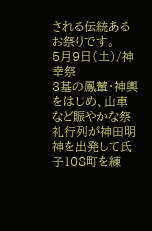される伝統あるお祭りです。
5月9日(土)/神幸祭
3基の鳳輦・神輿をはじめ、山車など賑やかな祭礼行列が神田明神を出発して氏子108町を練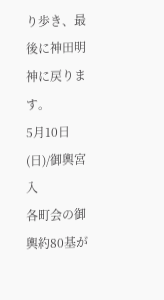り歩き、最後に神田明神に戻ります。
5月10日(日)/御輿宮入
各町会の御輿約80基が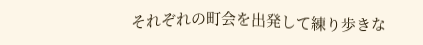それぞれの町会を出発して練り歩きな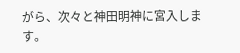がら、次々と神田明神に宮入します。